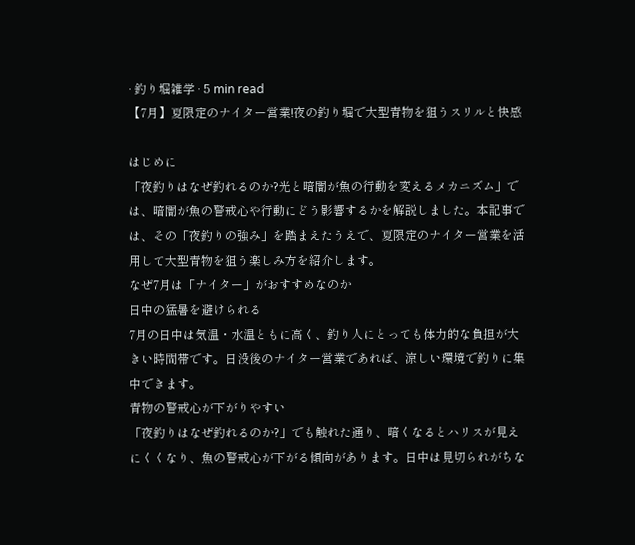· 釣り堀雑学 · 5 min read
【7月】夏限定のナイター営業!夜の釣り堀で大型青物を狙うスリルと快感

はじめに
「夜釣りはなぜ釣れるのか?光と暗闇が魚の行動を変えるメカニズム」では、暗闇が魚の警戒心や行動にどう影響するかを解説しました。本記事では、その「夜釣りの強み」を踏まえたうえで、夏限定のナイター営業を活用して大型青物を狙う楽しみ方を紹介します。
なぜ7月は「ナイター」がおすすめなのか
日中の猛暑を避けられる
7月の日中は気温・水温ともに高く、釣り人にとっても体力的な負担が大きい時間帯です。日没後のナイター営業であれば、涼しい環境で釣りに集中できます。
青物の警戒心が下がりやすい
「夜釣りはなぜ釣れるのか?」でも触れた通り、暗くなるとハリスが見えにくくなり、魚の警戒心が下がる傾向があります。日中は見切られがちな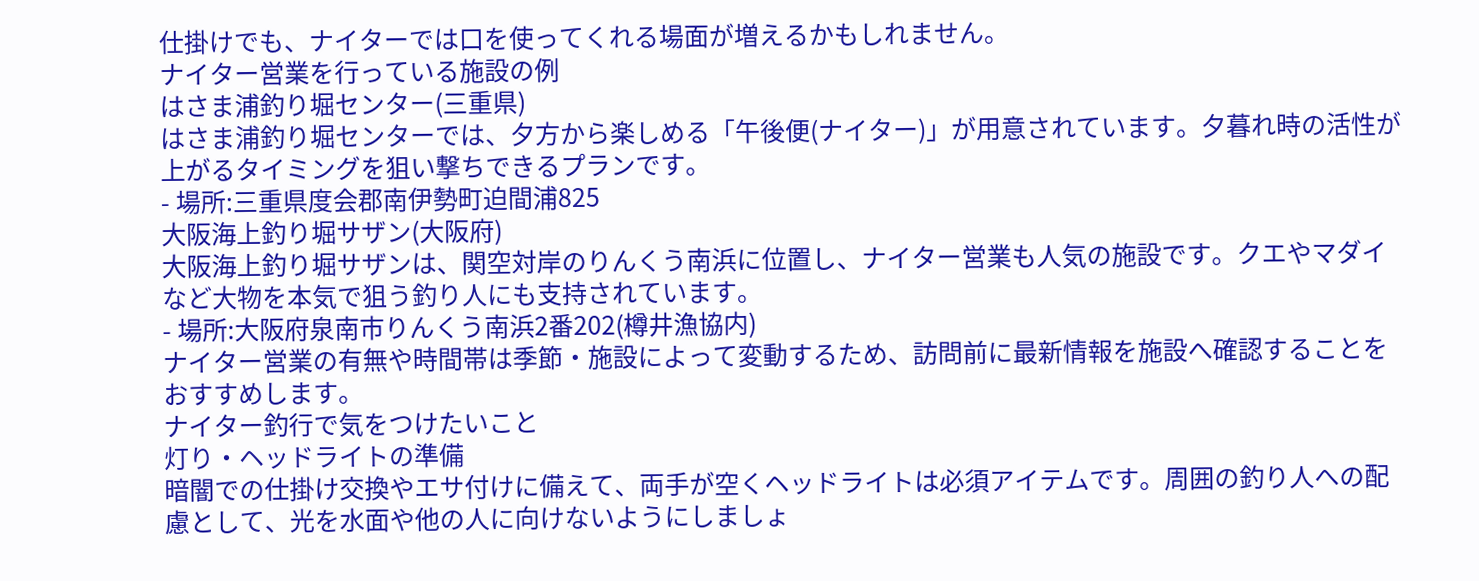仕掛けでも、ナイターでは口を使ってくれる場面が増えるかもしれません。
ナイター営業を行っている施設の例
はさま浦釣り堀センター(三重県)
はさま浦釣り堀センターでは、夕方から楽しめる「午後便(ナイター)」が用意されています。夕暮れ時の活性が上がるタイミングを狙い撃ちできるプランです。
- 場所:三重県度会郡南伊勢町迫間浦825
大阪海上釣り堀サザン(大阪府)
大阪海上釣り堀サザンは、関空対岸のりんくう南浜に位置し、ナイター営業も人気の施設です。クエやマダイなど大物を本気で狙う釣り人にも支持されています。
- 場所:大阪府泉南市りんくう南浜2番202(樽井漁協内)
ナイター営業の有無や時間帯は季節・施設によって変動するため、訪問前に最新情報を施設へ確認することをおすすめします。
ナイター釣行で気をつけたいこと
灯り・ヘッドライトの準備
暗闇での仕掛け交換やエサ付けに備えて、両手が空くヘッドライトは必須アイテムです。周囲の釣り人への配慮として、光を水面や他の人に向けないようにしましょ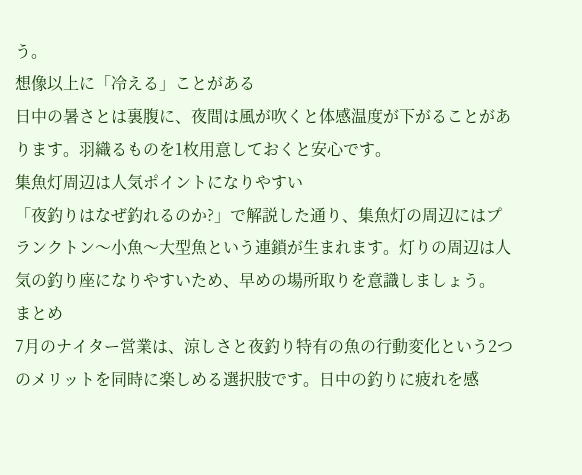う。
想像以上に「冷える」ことがある
日中の暑さとは裏腹に、夜間は風が吹くと体感温度が下がることがあります。羽織るものを1枚用意しておくと安心です。
集魚灯周辺は人気ポイントになりやすい
「夜釣りはなぜ釣れるのか?」で解説した通り、集魚灯の周辺にはプランクトン〜小魚〜大型魚という連鎖が生まれます。灯りの周辺は人気の釣り座になりやすいため、早めの場所取りを意識しましょう。
まとめ
7月のナイター営業は、涼しさと夜釣り特有の魚の行動変化という2つのメリットを同時に楽しめる選択肢です。日中の釣りに疲れを感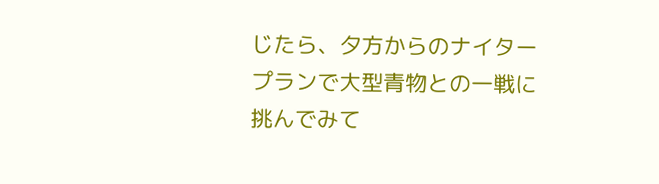じたら、夕方からのナイタープランで大型青物との一戦に挑んでみて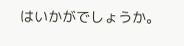はいかがでしょうか。